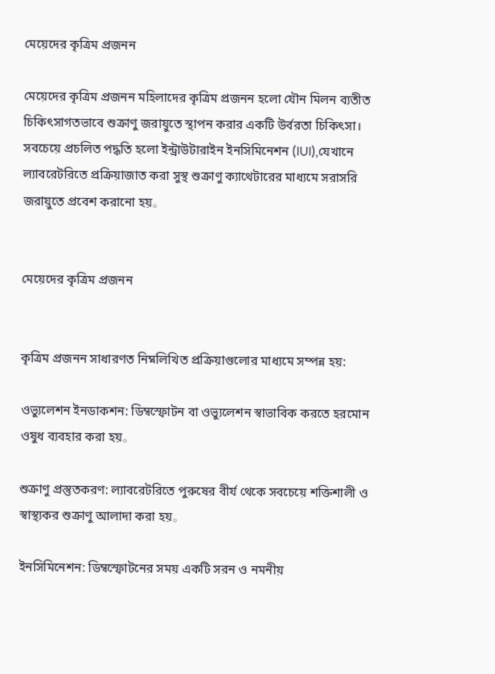মেয়েদের কৃত্রিম প্রজনন

মেয়েদের কৃত্রিম প্রজনন মহিলাদের কৃত্রিম প্রজনন হলো যৌন মিলন ব্যতীত চিকিৎসাগতভাবে শুক্রাণু জরায়ুতে স্থাপন করার একটি উর্বরতা চিকিৎসা। সবচেয়ে প্রচলিত পদ্ধতি হলো ইন্ট্রাউটারাইন ইনসিমিনেশন (IUI),যেখানে ল্যাবরেটরিতে প্রক্রিয়াজাত করা সুস্থ শুক্রাণু ক্যাথেটারের মাধ্যমে সরাসরি জরায়ুতে প্রবেশ করানো হয়。


মেয়েদের কৃত্রিম প্রজনন


কৃত্রিম প্রজনন সাধারণত নিম্নলিখিত প্রক্রিয়াগুলোর মাধ্যমে সম্পন্ন হয়:

ওভ্যুলেশন ইনডাকশন: ডিম্বস্ফোটন বা ওভ্যুলেশন স্বাভাবিক করতে হরমোন ওষুধ ব্যবহার করা হয়。

শুক্রাণু প্রস্তুতকরণ: ল্যাবরেটরিতে পুরুষের বীর্য থেকে সবচেয়ে শক্তিশালী ও স্বাস্থ্যকর শুক্রাণু আলাদা করা হয়。

ইনসিমিনেশন: ডিম্বস্ফোটনের সময় একটি সরন ও নমনীয়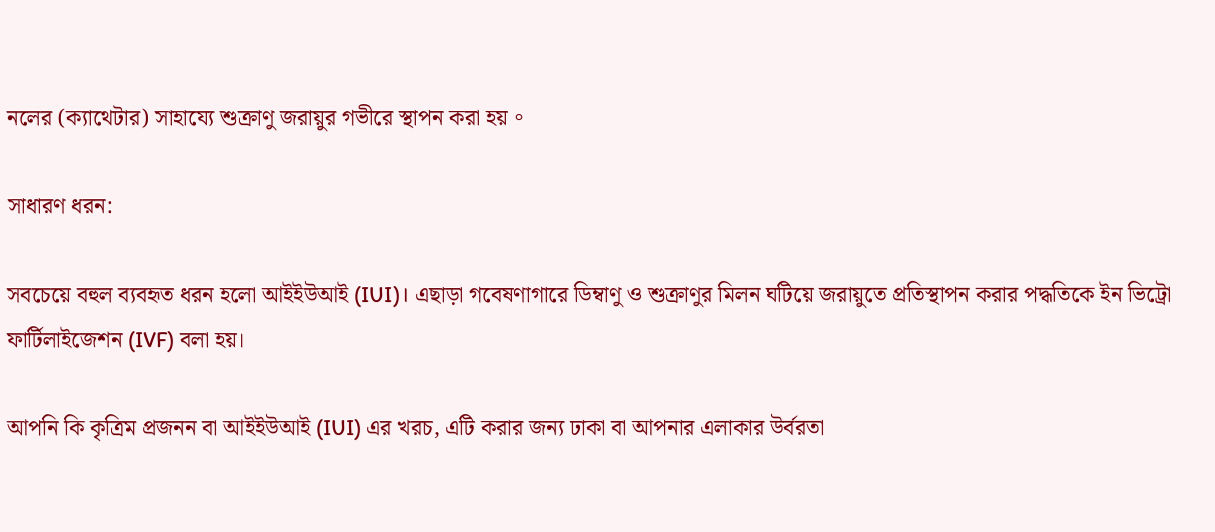নলের (ক্যাথেটার) সাহায্যে শুক্রাণু জরায়ুর গভীরে স্থাপন করা হয়。

সাধারণ ধরন:

সবচেয়ে বহুল ব্যবহৃত ধরন হলো আইইউআই (IUI)। এছাড়া গবেষণাগারে ডিম্বাণু ও শুক্রাণুর মিলন ঘটিয়ে জরায়ুতে প্রতিস্থাপন করার পদ্ধতিকে ইন ভিট্রো ফার্টিলাইজেশন (IVF) বলা হয়।

আপনি কি কৃত্রিম প্রজনন বা আইইউআই (IUI) এর খরচ, এটি করার জন্য ঢাকা বা আপনার এলাকার উর্বরতা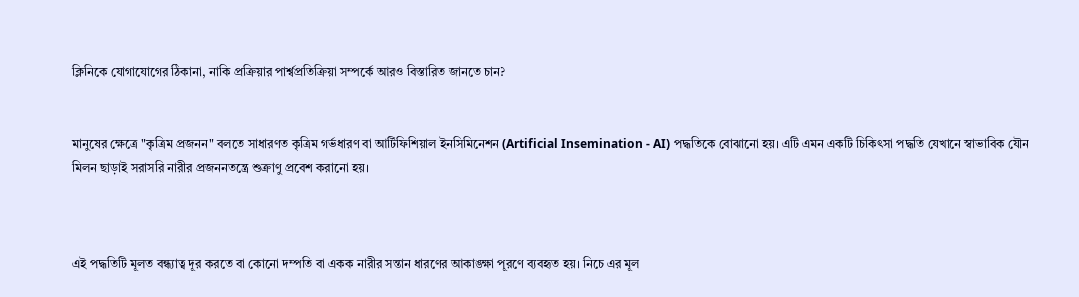ক্লিনিকে যোগাযোগের ঠিকানা, নাকি প্রক্রিয়ার পার্শ্বপ্রতিক্রিয়া সম্পর্কে আরও বিস্তারিত জানতে চান?


মানুষের ক্ষেত্রে "কৃত্রিম প্রজনন" বলতে সাধারণত কৃত্রিম গর্ভধারণ বা আর্টিফিশিয়াল ইনসিমিনেশন (Artificial Insemination - AI) পদ্ধতিকে বোঝানো হয়। এটি এমন একটি চিকিৎসা পদ্ধতি যেখানে স্বাভাবিক যৌন মিলন ছাড়াই সরাসরি নারীর প্রজননতন্ত্রে শুক্রাণু প্রবেশ করানো হয়।



এই পদ্ধতিটি মূলত বন্ধ্যাত্ব দূর করতে বা কোনো দম্পতি বা একক নারীর সন্তান ধারণের আকাঙ্ক্ষা পূরণে ব্যবহৃত হয়। নিচে এর মূল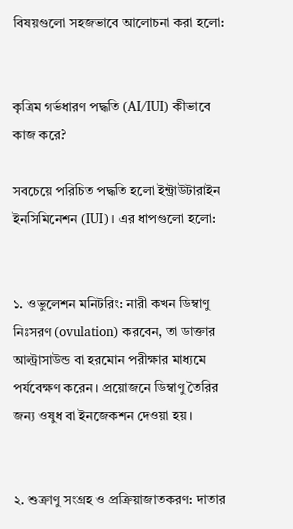বিষয়গুলো সহজভাবে আলোচনা করা হলো:


কৃত্রিম গর্ভধারণ পদ্ধতি (AI/IUI) কীভাবে কাজ করে?

সবচেয়ে পরিচিত পদ্ধতি হলো ইন্ট্রাউটারাইন ইনসিমিনেশন (IUI)। এর ধাপগুলো হলো:


১. ওভুলেশন মনিটরিং: নারী কখন ডিম্বাণু নিঃসরণ (ovulation) করবেন, তা ডাক্তার আল্ট্রাসাউন্ড বা হরমোন পরীক্ষার মাধ্যমে পর্যবেক্ষণ করেন। প্রয়োজনে ডিম্বাণু তৈরির জন্য ওষুধ বা ইনজেকশন দেওয়া হয়।


২. শুক্রাণু সংগ্রহ ও প্রক্রিয়াজাতকরণ: দাতার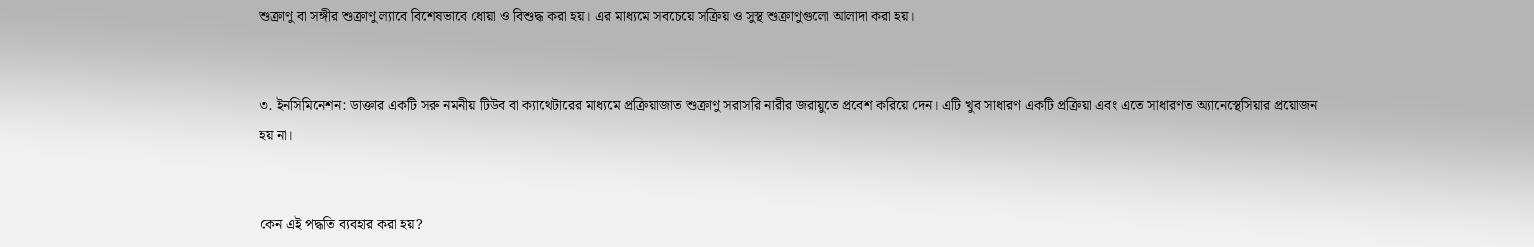শুক্রাণু বা সঙ্গীর শুক্রাণু ল্যাবে বিশেষভাবে ধোয়া ও বিশুদ্ধ করা হয়। এর মাধ্যমে সবচেয়ে সক্রিয় ও সুস্থ শুক্রাণুগুলো আলাদা করা হয়।


৩. ইনসিমিনেশন: ডাক্তার একটি সরু নমনীয় টিউব বা ক্যাথেটারের মাধ্যমে প্রক্রিয়াজাত শুক্রাণু সরাসরি নারীর জরায়ুতে প্রবেশ করিয়ে দেন। এটি খুব সাধারণ একটি প্রক্রিয়া এবং এতে সাধারণত অ্যানেস্থেসিয়ার প্রয়োজন হয় না।


কেন এই পদ্ধতি ব্যবহার করা হয়?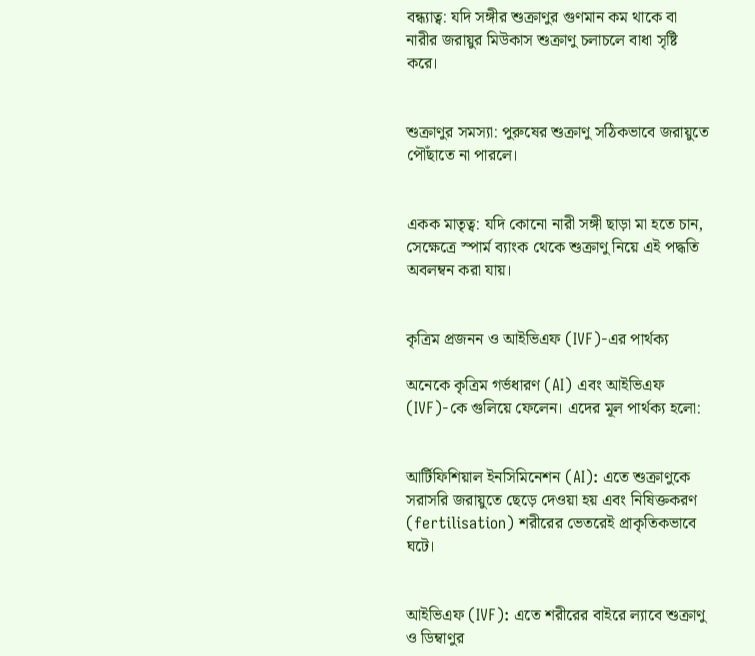বন্ধ্যাত্ব: যদি সঙ্গীর শুক্রাণুর গুণমান কম থাকে বা নারীর জরায়ুর মিউকাস শুক্রাণু চলাচলে বাধা সৃষ্টি করে।


শুক্রাণুর সমস্যা: পুরুষের শুক্রাণু সঠিকভাবে জরায়ুতে পৌঁছাতে না পারলে।


একক মাতৃত্ব: যদি কোনো নারী সঙ্গী ছাড়া মা হতে চান, সেক্ষেত্রে স্পার্ম ব্যাংক থেকে শুক্রাণু নিয়ে এই পদ্ধতি অবলম্বন করা যায়।


কৃত্রিম প্রজনন ও আইভিএফ (IVF)-এর পার্থক্য

অনেকে কৃত্রিম গর্ভধারণ (AI) এবং আইভিএফ (IVF)-কে গুলিয়ে ফেলেন। এদের মূল পার্থক্য হলো:


আর্টিফিশিয়াল ইনসিমিনেশন (AI): এতে শুক্রাণুকে সরাসরি জরায়ুতে ছেড়ে দেওয়া হয় এবং নিষিক্তকরণ (fertilisation) শরীরের ভেতরেই প্রাকৃতিকভাবে ঘটে।


আইভিএফ (IVF): এতে শরীরের বাইরে ল্যাবে শুক্রাণু ও ডিম্বাণুর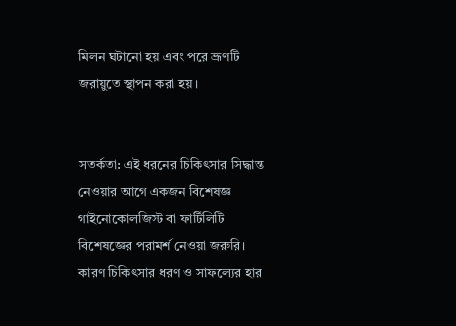মিলন ঘটানো হয় এবং পরে ভ্রূণটি জরায়ুতে স্থাপন করা হয়।


সতর্কতা: এই ধরনের চিকিৎসার সিদ্ধান্ত নেওয়ার আগে একজন বিশেষজ্ঞ গাইনোকোলজিস্ট বা ফার্টিলিটি বিশেষজ্ঞের পরামর্শ নেওয়া জরুরি। কারণ চিকিৎসার ধরণ ও সাফল্যের হার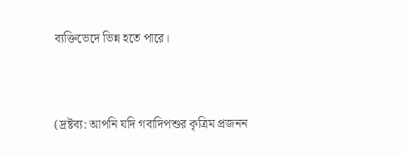ব্যক্তিভেদে ভিন্ন হতে পারে।


(দ্রষ্টব্য: আপনি যদি গবাদিপশুর কৃত্রিম প্রজনন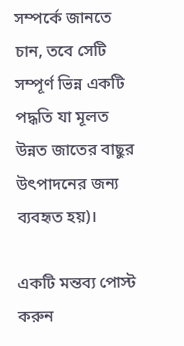সম্পর্কে জানতে চান, তবে সেটি সম্পূর্ণ ভিন্ন একটি পদ্ধতি যা মূলত উন্নত জাতের বাছুর উৎপাদনের জন্য ব্যবহৃত হয়)।

একটি মন্তব্য পোস্ট করুন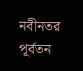নবীনতর পূর্বতন